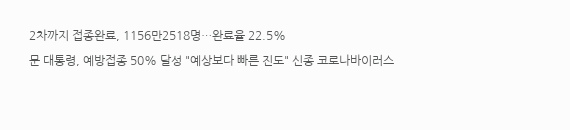2차까지 접종완료, 1156만2518명…완료율 22.5%
문 대통령, 예방접종 50% 달성 "예상보다 빠른 진도" 신종 코로나바이러스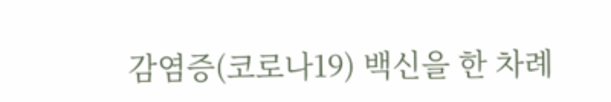감염증(코로나19) 백신을 한 차례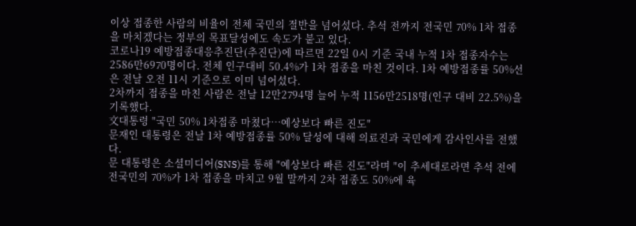이상 접종한 사람의 비율이 전체 국민의 절반을 넘어섰다. 추석 전까지 전국민 70% 1차 접종을 마치겠다는 정부의 목표달성에도 속도가 붙고 있다.
코로나19 예방접종대응추진단(추진단)에 따르면 22일 0시 기준 국내 누적 1차 접종자수는 2586만6970명이다. 전체 인구대비 50.4%가 1차 접종을 마친 것이다. 1차 예방접종률 50%선은 전날 오전 11시 기준으로 이미 넘어섰다.
2차까지 접종을 마친 사람은 전날 12만2794명 늘어 누적 1156만2518명(인구 대비 22.5%)을 기록했다.
文대통령 "국민 50% 1차접종 마쳤다…예상보다 빠른 진도"
문재인 대통령은 전날 1차 예방접종률 50% 달성에 대해 의료진과 국민에게 감사인사를 전했다.
문 대통령은 소셜미디어(SNS)를 통해 "예상보다 빠른 진도"라며 "이 추세대로라면 추석 전에 전국민의 70%가 1차 접종을 마치고 9월 말까지 2차 접종도 50%에 육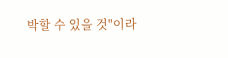박할 수 있을 것"이라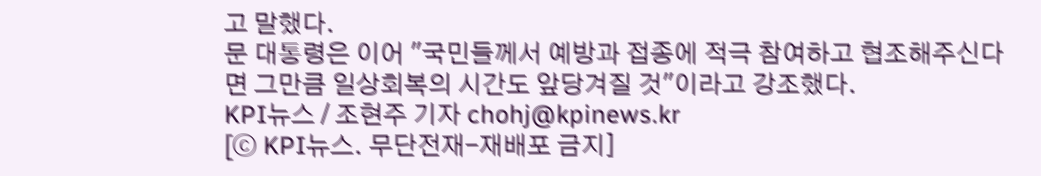고 말했다.
문 대통령은 이어 "국민들께서 예방과 접종에 적극 참여하고 협조해주신다면 그만큼 일상회복의 시간도 앞당겨질 것"이라고 강조했다.
KPI뉴스 / 조현주 기자 chohj@kpinews.kr
[ⓒ KPI뉴스. 무단전재-재배포 금지]